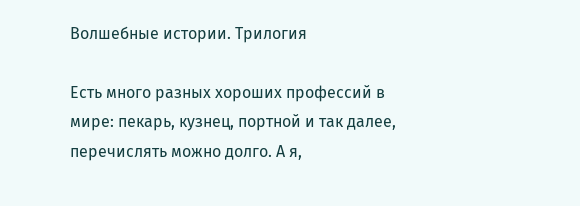Волшебные истории. Трилогия

Есть много разных хороших профессий в мире: пекарь, кузнец, портной и так далее, перечислять можно долго. А я,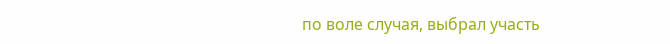по воле случая, выбрал участь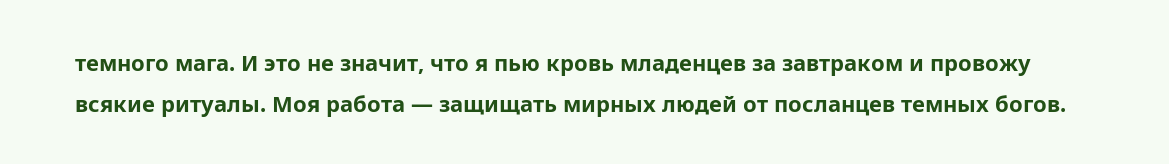темного мага. И это не значит, что я пью кровь младенцев за завтраком и провожу всякие ритуалы. Моя работа — защищать мирных людей от посланцев темных богов.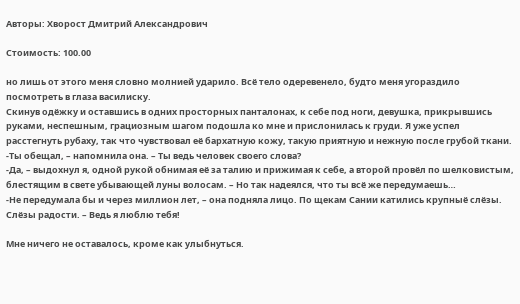Авторы: Хворост Дмитрий Александрович

Стоимость: 100.00

но лишь от этого меня словно молнией ударило. Всё тело одеревенело, будто меня угораздило посмотреть в глаза василиску.
Скинув одёжку и оставшись в одних просторных панталонах, к себе под ноги, девушка, прикрывшись руками, неспешным, грациозным шагом подошла ко мне и прислонилась к груди. Я уже успел расстегнуть рубаху, так что чувствовал её бархатную кожу, такую приятную и нежную после грубой ткани.
-Ты обещал, – напомнила она. – Ты ведь человек своего слова?
-Да, – выдохнул я, одной рукой обнимая её за талию и прижимая к себе, а второй провёл по шелковистым, блестящим в свете убывающей луны волосам. – Но так надеялся, что ты всё же передумаешь…
-Не передумала бы и через миллион лет, – она подняла лицо. По щекам Сании катились крупныё слёзы. Слёзы радости. – Ведь я люблю тебя!

Мне ничего не оставалось, кроме как улыбнуться.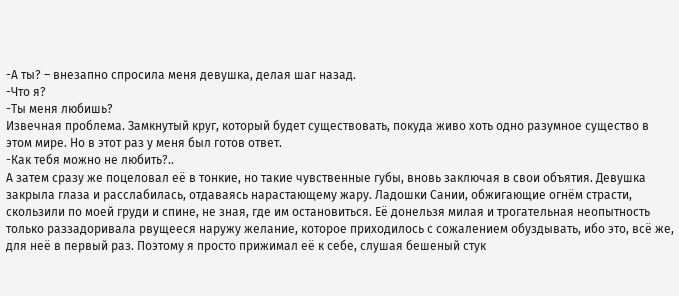-А ты? – внезапно спросила меня девушка, делая шаг назад.
-Что я?
-Ты меня любишь?
Извечная проблема. Замкнутый круг, который будет существовать, покуда живо хоть одно разумное существо в этом мире. Но в этот раз у меня был готов ответ.
-Как тебя можно не любить?..
А затем сразу же поцеловал её в тонкие, но такие чувственные губы, вновь заключая в свои объятия. Девушка закрыла глаза и расслабилась, отдаваясь нарастающему жару. Ладошки Сании, обжигающие огнём страсти, скользили по моей груди и спине, не зная, где им остановиться. Её донельзя милая и трогательная неопытность только раззадоривала рвущееся наружу желание, которое приходилось с сожалением обуздывать, ибо это, всё же, для неё в первый раз. Поэтому я просто прижимал её к себе, слушая бешеный стук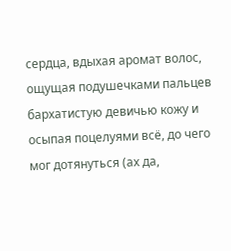сердца, вдыхая аромат волос, ощущая подушечками пальцев бархатистую девичью кожу и осыпая поцелуями всё, до чего мог дотянуться (ах да,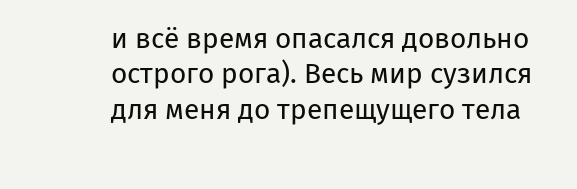и всё время опасался довольно острого рога). Весь мир сузился для меня до трепещущего тела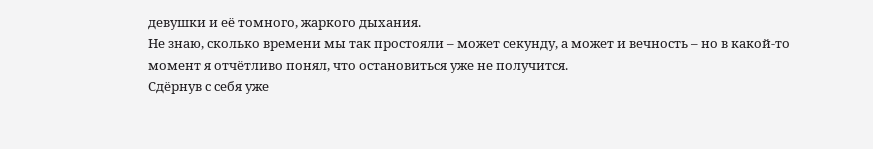девушки и её томного, жаркого дыхания.
Не знаю, сколько времени мы так простояли – может секунду, а может и вечность – но в какой-то момент я отчётливо понял, что остановиться уже не получится.
Сдёрнув с себя уже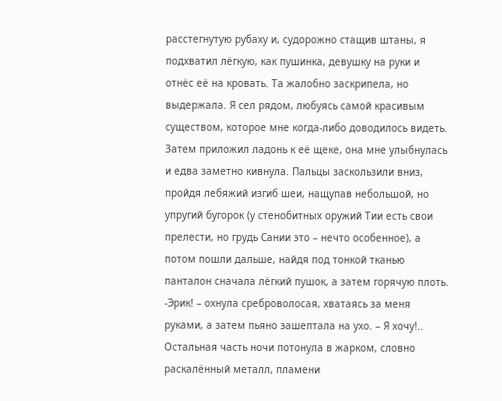расстегнутую рубаху и, судорожно стащив штаны, я подхватил лёгкую, как пушинка, девушку на руки и отнёс её на кровать. Та жалобно заскрипела, но выдержала. Я сел рядом, любуясь самой красивым существом, которое мне когда-либо доводилось видеть. Затем приложил ладонь к её щеке, она мне улыбнулась и едва заметно кивнула. Пальцы заскользили вниз, пройдя лебяжий изгиб шеи, нащупав небольшой, но упругий бугорок (у стенобитных оружий Тии есть свои прелести, но грудь Сании это – нечто особенное), а потом пошли дальше, найдя под тонкой тканью панталон сначала лёгкий пушок, а затем горячую плоть.
-Эрик! – охнула среброволосая, хватаясь за меня руками, а затем пьяно зашептала на ухо. – Я хочу!..
Остальная часть ночи потонула в жарком, словно раскалённый металл, пламени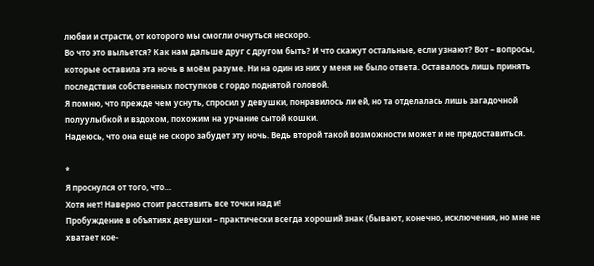любви и страсти, от которого мы смогли очнуться нескоро.
Во что это выльется? Как нам дальше друг с другом быть? И что скажут остальные, если узнают? Вот – вопросы, которые оставила эта ночь в моём разуме. Ни на один из них у меня не было ответа. Оставалось лишь принять последствия собственных поступков с гордо поднятой головой.
Я помню, что прежде чем уснуть, спросил у девушки, понравилось ли ей, но та отделалась лишь загадочной полуулыбкой и вздохом, похожим на урчание сытой кошки.
Надеюсь, что она ещё не скоро забудет эту ночь. Ведь второй такой возможности может и не предоставиться.

*
Я проснулся от того, что…
Хотя нет! Наверно стоит расставить все точки над и!
Пробуждение в объятиях девушки – практически всегда хороший знак (бывают, конечно, исключения, но мне не хватает кое-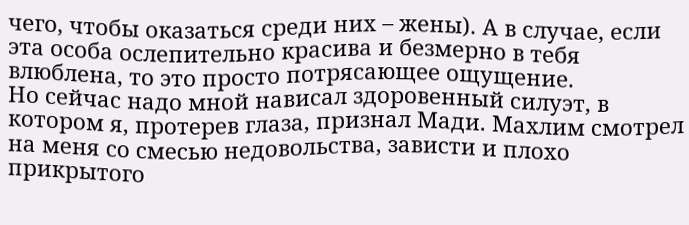чего, чтобы оказаться среди них – жены). А в случае, если эта особа ослепительно красива и безмерно в тебя влюблена, то это просто потрясающее ощущение.
Но сейчас надо мной нависал здоровенный силуэт, в котором я, протерев глаза, признал Мади. Махлим смотрел на меня со смесью недовольства, зависти и плохо прикрытого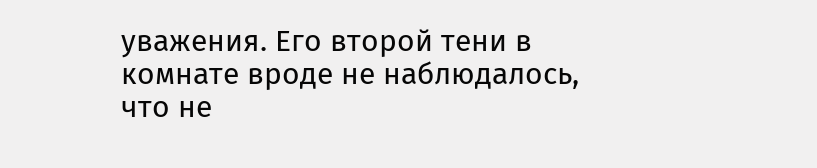уважения. Его второй тени в комнате вроде не наблюдалось, что не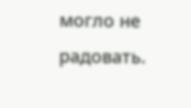могло не радовать.